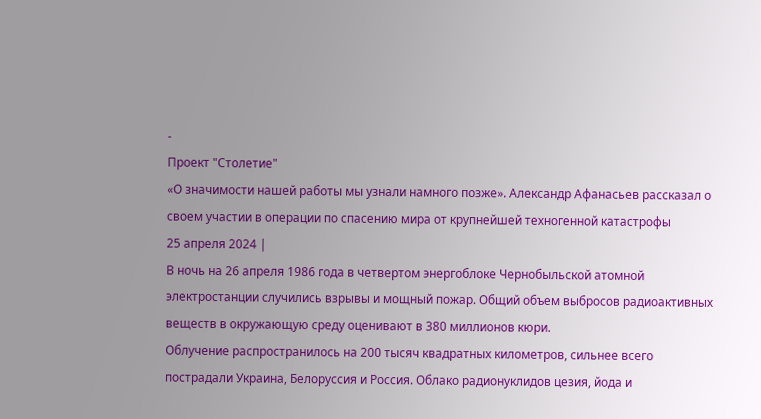-
Проект "Столетие"
«О значимости нашей работы мы узнали намного позже». Александр Афанасьев рассказал о своем участии в операции по спасению мира от крупнейшей техногенной катастрофы
25 апреля 2024 |
В ночь на 26 апреля 1986 года в четвертом энергоблоке Чернобыльской атомной электростанции случились взрывы и мощный пожар. Общий объем выбросов радиоактивных веществ в окружающую среду оценивают в 380 миллионов кюри.
Облучение распространилось на 200 тысяч квадратных километров, сильнее всего пострадали Украина, Белоруссия и Россия. Облако радионуклидов цезия, йода и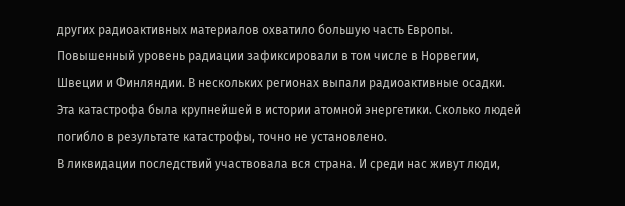других радиоактивных материалов охватило большую часть Европы. Повышенный уровень радиации зафиксировали в том числе в Норвегии, Швеции и Финляндии. В нескольких регионах выпали радиоактивные осадки. Эта катастрофа была крупнейшей в истории атомной энергетики. Сколько людей погибло в результате катастрофы, точно не установлено.
В ликвидации последствий участвовала вся страна. И среди нас живут люди,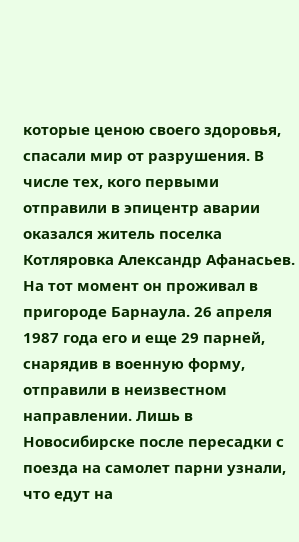которые ценою своего здоровья, спасали мир от разрушения. В числе тех, кого первыми отправили в эпицентр аварии оказался житель поселка Котляровка Александр Афанасьев. На тот момент он проживал в пригороде Барнаула. 26 апреля 1987 года его и еще 29 парней, снарядив в военную форму, отправили в неизвестном направлении. Лишь в Новосибирске после пересадки с поезда на самолет парни узнали, что едут на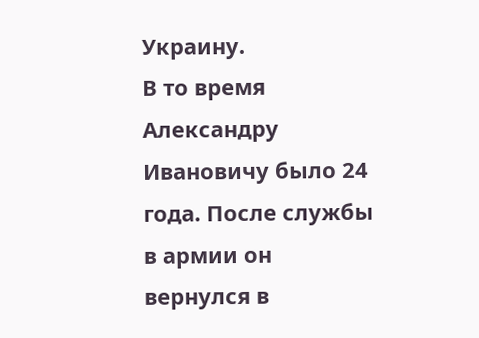Украину.
В то время Александру Ивановичу было 24 года. После службы в армии он вернулся в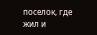поселок, где жил и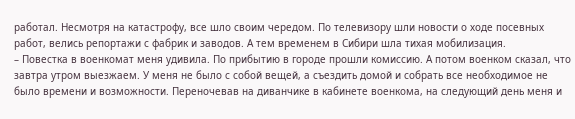работал. Несмотря на катастрофу, все шло своим чередом. По телевизору шли новости о ходе посевных работ, велись репортажи с фабрик и заводов. А тем временем в Сибири шла тихая мобилизация.
– Повестка в военкомат меня удивила. По прибытию в городе прошли комиссию. А потом военком сказал, что завтра утром выезжаем. У меня не было с собой вещей, а съездить домой и собрать все необходимое не было времени и возможности. Переночевав на диванчике в кабинете военкома, на следующий день меня и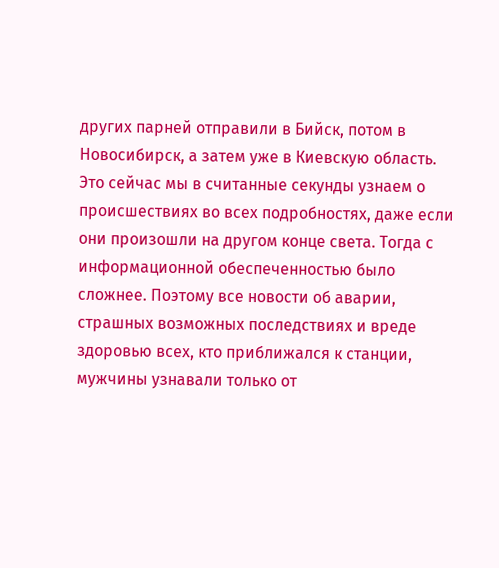других парней отправили в Бийск, потом в Новосибирск, а затем уже в Киевскую область.
Это сейчас мы в считанные секунды узнаем о происшествиях во всех подробностях, даже если они произошли на другом конце света. Тогда с информационной обеспеченностью было сложнее. Поэтому все новости об аварии, страшных возможных последствиях и вреде здоровью всех, кто приближался к станции, мужчины узнавали только от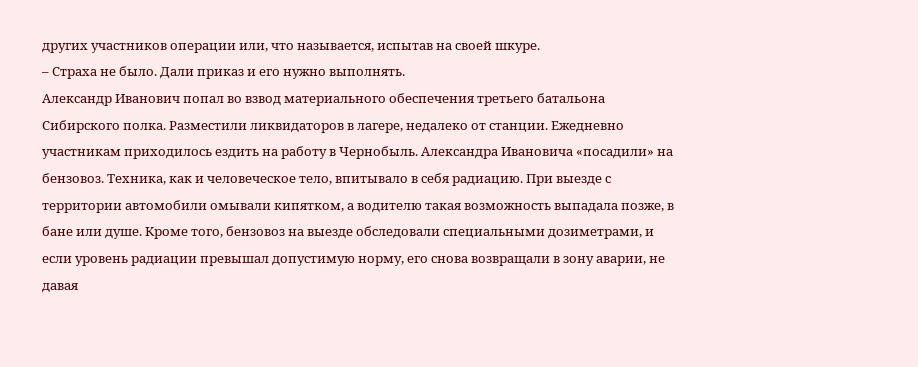других участников операции или, что называется, испытав на своей шкуре.
– Страха не было. Дали приказ и его нужно выполнять.
Александр Иванович попал во взвод материального обеспечения третьего батальона Сибирского полка. Разместили ликвидаторов в лагере, недалеко от станции. Ежедневно участникам приходилось ездить на работу в Чернобыль. Александра Ивановича «посадили» на бензовоз. Техника, как и человеческое тело, впитывало в себя радиацию. При выезде с территории автомобили омывали кипятком, а водителю такая возможность выпадала позже, в бане или душе. Кроме того, бензовоз на выезде обследовали специальными дозиметрами, и если уровень радиации превышал допустимую норму, его снова возвращали в зону аварии, не давая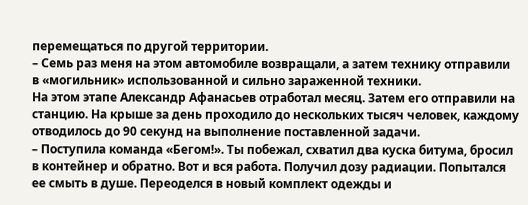перемещаться по другой территории.
– Семь раз меня на этом автомобиле возвращали, а затем технику отправили в «могильник» использованной и сильно зараженной техники.
На этом этапе Александр Афанасьев отработал месяц. Затем его отправили на станцию. На крыше за день проходило до нескольких тысяч человек, каждому отводилось до 90 секунд на выполнение поставленной задачи.
– Поступила команда «Бегом!». Ты побежал, схватил два куска битума, бросил в контейнер и обратно. Вот и вся работа. Получил дозу радиации. Попытался ее смыть в душе. Переоделся в новый комплект одежды и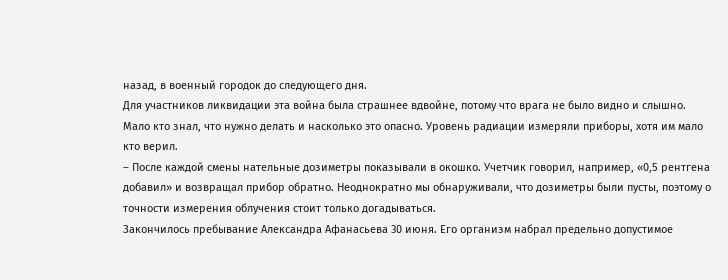назад, в военный городок до следующего дня.
Для участников ликвидации эта война была страшнее вдвойне, потому что врага не было видно и слышно. Мало кто знал, что нужно делать и насколько это опасно. Уровень радиации измеряли приборы, хотя им мало кто верил.
– После каждой смены нательные дозиметры показывали в окошко. Учетчик говорил, например, «0,5 рентгена добавил» и возвращал прибор обратно. Неоднократно мы обнаруживали, что дозиметры были пусты, поэтому о точности измерения облучения стоит только догадываться.
Закончилось пребывание Александра Афанасьева 30 июня. Его организм набрал предельно допустимое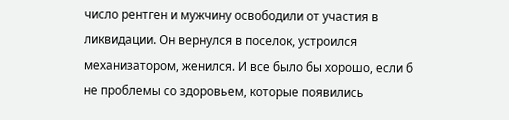число рентген и мужчину освободили от участия в ликвидации. Он вернулся в поселок, устроился механизатором, женился. И все было бы хорошо, если б не проблемы со здоровьем, которые появились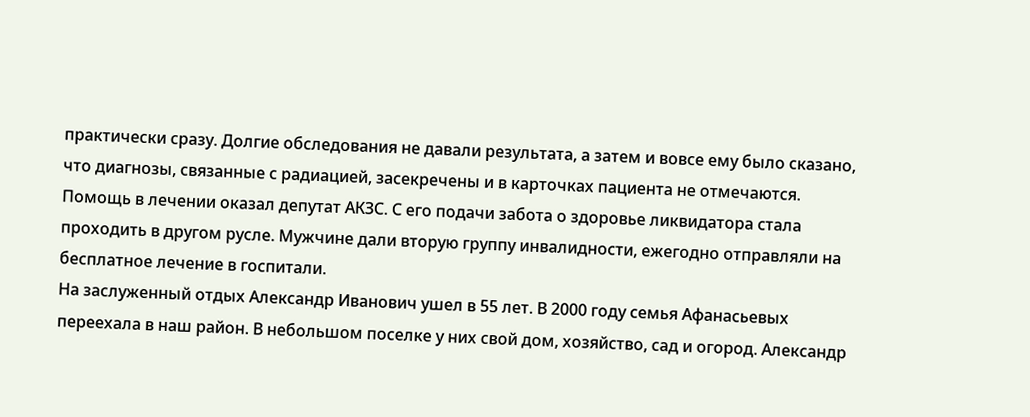практически сразу. Долгие обследования не давали результата, а затем и вовсе ему было сказано, что диагнозы, связанные с радиацией, засекречены и в карточках пациента не отмечаются. Помощь в лечении оказал депутат АКЗС. С его подачи забота о здоровье ликвидатора стала проходить в другом русле. Мужчине дали вторую группу инвалидности, ежегодно отправляли на бесплатное лечение в госпитали.
На заслуженный отдых Александр Иванович ушел в 55 лет. В 2000 году семья Афанасьевых переехала в наш район. В небольшом поселке у них свой дом, хозяйство, сад и огород. Александр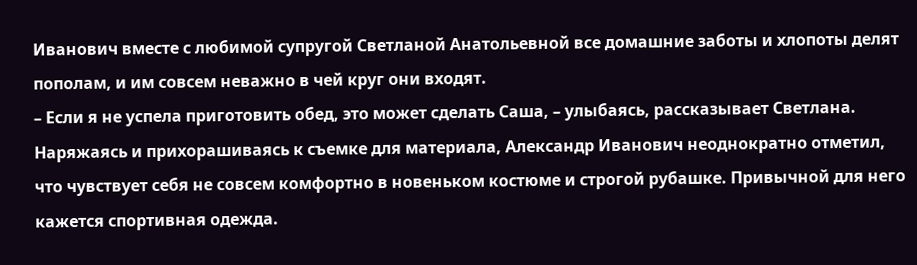Иванович вместе с любимой супругой Светланой Анатольевной все домашние заботы и хлопоты делят пополам, и им совсем неважно в чей круг они входят.
– Если я не успела приготовить обед, это может сделать Саша, – улыбаясь, рассказывает Светлана.
Наряжаясь и прихорашиваясь к съемке для материала, Александр Иванович неоднократно отметил, что чувствует себя не совсем комфортно в новеньком костюме и строгой рубашке. Привычной для него кажется спортивная одежда.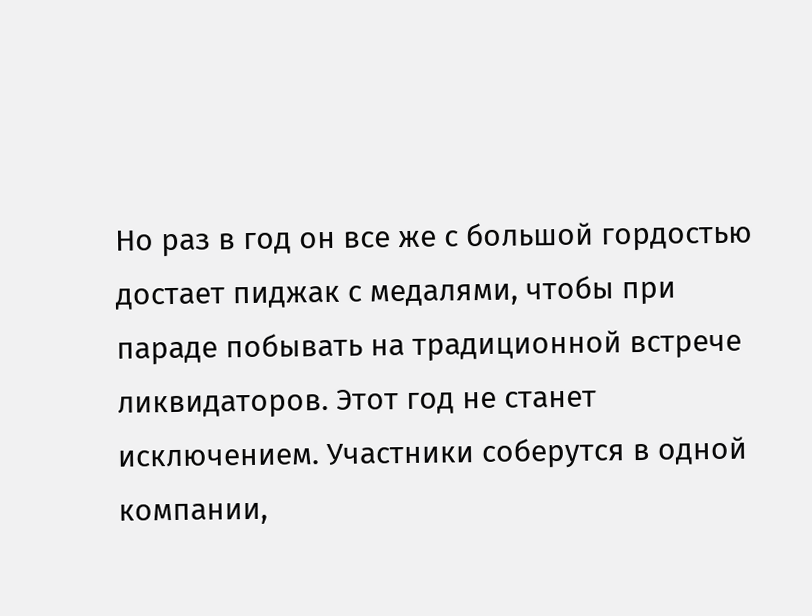Но раз в год он все же с большой гордостью достает пиджак с медалями, чтобы при параде побывать на традиционной встрече ликвидаторов. Этот год не станет исключением. Участники соберутся в одной компании,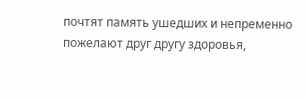почтят память ушедших и непременно пожелают друг другу здоровья,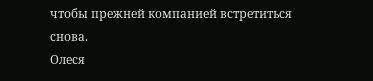чтобы прежней компанией встретиться снова.
Олеся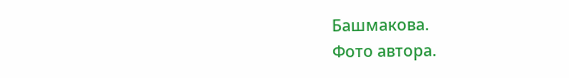Башмакова.
Фото автора.